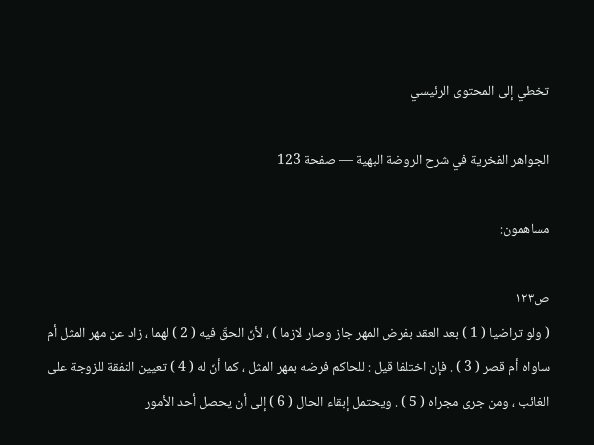تخطي إلى المحتوى الرئيسي

الجواهر الفخرية في شرح الروضة البهية — صفحة 123

مساهمون:

ص١٢٣
( ولو تراضيا ( 1 ) بعد العقد بفرض المهر جاز وصار لازما ) ، لأنّ الحقّ فيه ( 2 ) لهما ، زاد عن مهر المثل أم ساواه أم قصر ( 3 ) . فإن اختلفا قيل : للحاكم فرضه بمهر المثل ، كما أنّ له ( 4 ) تعيين النفقة للزوجة على الغائب ، ومن جرى مجراه ( 5 ) . ويحتمل إبقاء الحال ( 6 ) إلى أن يحصل أحد الأمور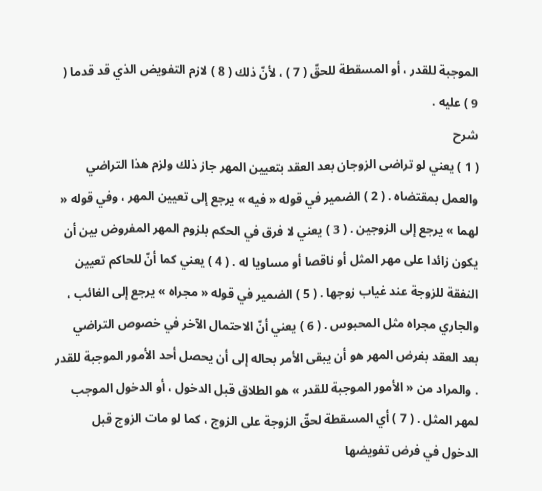الموجبة للقدر ، أو المسقطة للحقّ ( 7 ) ، لأنّ ذلك ( 8 ) لازم التفويض الذي قد قدما ( 9 ) عليه .
شرح
( 1 ) يعني لو تراضى الزوجان بعد العقد بتعيين المهر جاز ذلك ولزم هذا التراضي والعمل بمقتضاه . ( 2 ) الضمير في قوله « فيه » يرجع إلى تعيين المهر ، وفي قوله « لهما » يرجع إلى الزوجين . ( 3 ) يعني لا فرق في الحكم بلزوم المهر المفروض بين أن يكون زائدا على مهر المثل أو ناقصا أو مساويا له . ( 4 ) يعني كما أنّ للحاكم تعيين النفقة للزوجة عند غياب زوجها . ( 5 ) الضمير في قوله « مجراه » يرجع إلى الغائب ، والجاري مجراه مثل المحبوس . ( 6 ) يعني أنّ الاحتمال الآخر في خصوص التراضي بعد العقد بفرض المهر هو أن يبقى الأمر بحاله إلى أن يحصل أحد الأمور الموجبة للقدر . والمراد من « الأمور الموجبة للقدر » هو الطلاق قبل الدخول ، أو الدخول الموجب لمهر المثل . ( 7 ) أي المسقطة لحقّ الزوجة على الزوج ، كما لو مات الزوج قبل الدخول في فرض تفويضها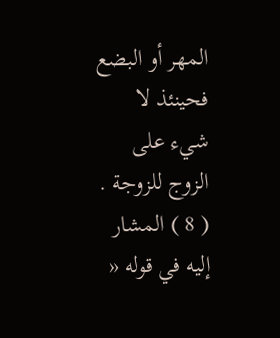المهر أو البضع فحينئذ لا شيء على الزوج للزوجة . ( 8 ) المشار إليه في قوله «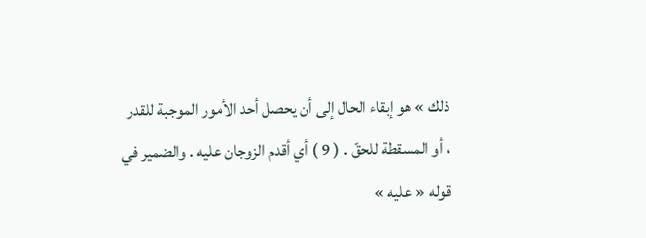ذلك » هو إبقاء الحال إلى أن يحصل أحد الأمور الموجبة للقدر ، أو المسقطة للحقّ . ( 9 ) أي أقدم الزوجان عليه . والضمير في قوله « عليه »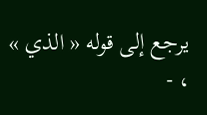يرجع إلى قوله « الذي » ، -